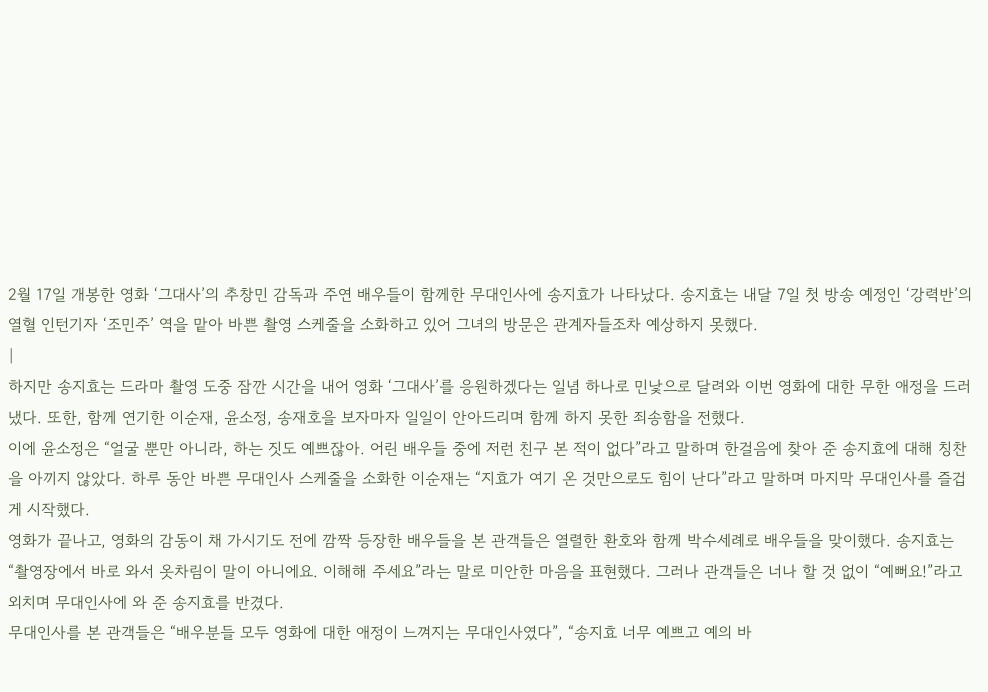2월 17일 개봉한 영화 ‘그대사’의 추창민 감독과 주연 배우들이 함께한 무대인사에 송지효가 나타났다. 송지효는 내달 7일 첫 방송 예정인 ‘강력반’의 열혈 인턴기자 ‘조민주’ 역을 맡아 바쁜 촬영 스케줄을 소화하고 있어 그녀의 방문은 관계자들조차 예상하지 못했다.
|
하지만 송지효는 드라마 촬영 도중 잠깐 시간을 내어 영화 ‘그대사’를 응원하겠다는 일념 하나로 민낯으로 달려와 이번 영화에 대한 무한 애정을 드러냈다. 또한, 함께 연기한 이순재, 윤소정, 송재호을 보자마자 일일이 안아드리며 함께 하지 못한 죄송함을 전했다.
이에 윤소정은 “얼굴 뿐만 아니라, 하는 짓도 예쁘잖아. 어린 배우들 중에 저런 친구 본 적이 없다”라고 말하며 한걸음에 찾아 준 송지효에 대해 칭찬을 아끼지 않았다. 하루 동안 바쁜 무대인사 스케줄을 소화한 이순재는 “지효가 여기 온 것만으로도 힘이 난다”라고 말하며 마지막 무대인사를 즐겁게 시작했다.
영화가 끝나고, 영화의 감동이 채 가시기도 전에 깜짝 등장한 배우들을 본 관객들은 열렬한 환호와 함께 박수세례로 배우들을 맞이했다. 송지효는 “촬영장에서 바로 와서 옷차림이 말이 아니에요. 이해해 주세요”라는 말로 미안한 마음을 표현했다. 그러나 관객들은 너나 할 것 없이 “예뻐요!”라고 외치며 무대인사에 와 준 송지효를 반겼다.
무대인사를 본 관객들은 “배우분들 모두 영화에 대한 애정이 느껴지는 무대인사였다”, “송지효 너무 예쁘고 예의 바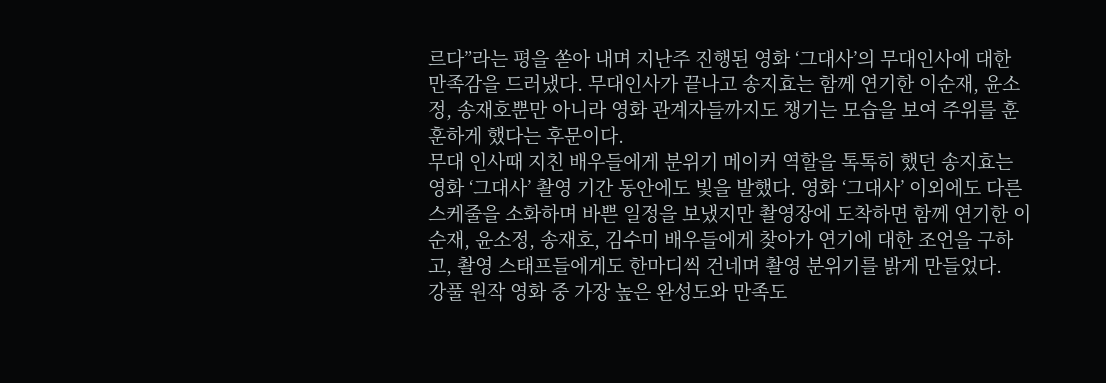르다”라는 평을 쏟아 내며 지난주 진행된 영화 ‘그대사’의 무대인사에 대한 만족감을 드러냈다. 무대인사가 끝나고 송지효는 함께 연기한 이순재, 윤소정, 송재호뿐만 아니라 영화 관계자들까지도 챙기는 모습을 보여 주위를 훈훈하게 했다는 후문이다.
무대 인사때 지친 배우들에게 분위기 메이커 역할을 톡톡히 했던 송지효는 영화 ‘그대사’ 촬영 기간 동안에도 빛을 발했다. 영화 ‘그대사’ 이외에도 다른 스케줄을 소화하며 바쁜 일정을 보냈지만 촬영장에 도착하면 함께 연기한 이순재, 윤소정, 송재호, 김수미 배우들에게 찾아가 연기에 대한 조언을 구하고, 촬영 스태프들에게도 한마디씩 건네며 촬영 분위기를 밝게 만들었다.
강풀 원작 영화 중 가장 높은 완성도와 만족도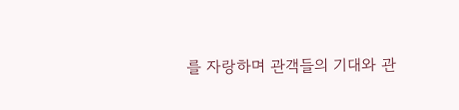를 자랑하며 관객들의 기대와 관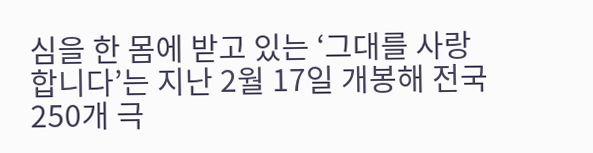심을 한 몸에 받고 있는 ‘그대를 사랑합니다’는 지난 2월 17일 개봉해 전국 250개 극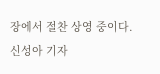장에서 절찬 상영 중이다.
신성아 기자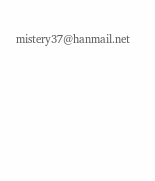mistery37@hanmail.net